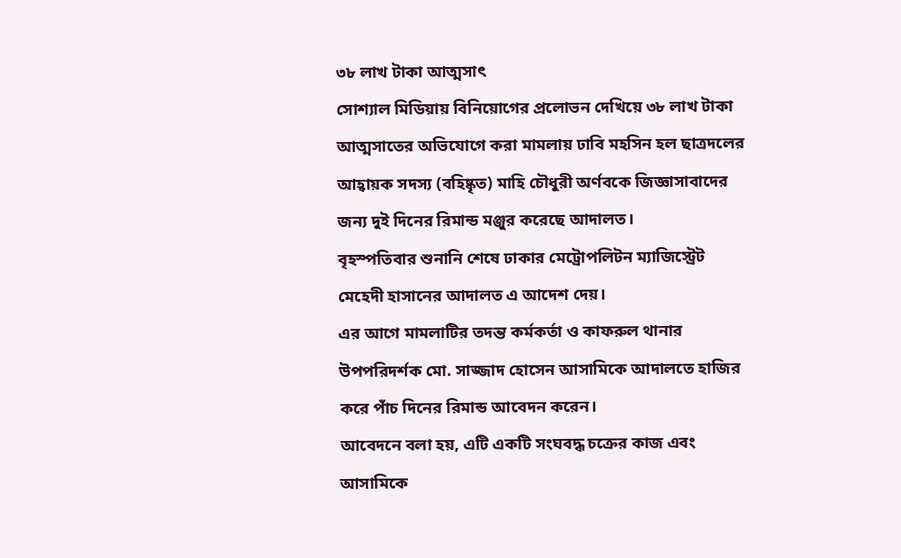৩৮ লাখ টাকা আত্মসাৎ
সোশ্যাল মিডিয়ায় বিনিয়োগের প্রলোভন দেখিয়ে ৩৮ লাখ টাকা আত্মসাতের অভিযোগে করা মামলায় ঢাবি মহসিন হল ছাত্রদলের আহ্বায়ক সদস্য (বহিষ্কৃত) মাহি চৌধুরী অর্ণবকে জিজ্ঞাসাবাদের জন্য দুই দিনের রিমান্ড মঞ্জুর করেছে আদালত।
বৃহস্পতিবার শুনানি শেষে ঢাকার মেট্রোপলিটন ম্যাজিস্ট্রেট মেহেদী হাসানের আদালত এ আদেশ দেয়।
এর আগে মামলাটির তদন্ত কর্মকর্তা ও কাফরুল থানার উপপরিদর্শক মো. সাজ্জাদ হোসেন আসামিকে আদালতে হাজির করে পাঁচ দিনের রিমান্ড আবেদন করেন।
আবেদনে বলা হয়, এটি একটি সংঘবদ্ধ চক্রের কাজ এবং আসামিকে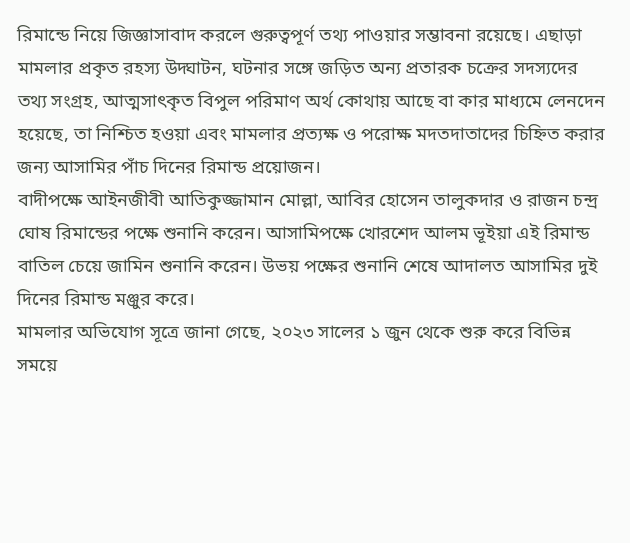রিমান্ডে নিয়ে জিজ্ঞাসাবাদ করলে গুরুত্বপূর্ণ তথ্য পাওয়ার সম্ভাবনা রয়েছে। এছাড়া মামলার প্রকৃত রহস্য উদ্ঘাটন, ঘটনার সঙ্গে জড়িত অন্য প্রতারক চক্রের সদস্যদের তথ্য সংগ্রহ, আত্মসাৎকৃত বিপুল পরিমাণ অর্থ কোথায় আছে বা কার মাধ্যমে লেনদেন হয়েছে, তা নিশ্চিত হওয়া এবং মামলার প্রত্যক্ষ ও পরোক্ষ মদতদাতাদের চিহ্নিত করার জন্য আসামির পাঁচ দিনের রিমান্ড প্রয়োজন।
বাদীপক্ষে আইনজীবী আতিকুজ্জামান মোল্লা, আবির হোসেন তালুকদার ও রাজন চন্দ্র ঘোষ রিমান্ডের পক্ষে শুনানি করেন। আসামিপক্ষে খোরশেদ আলম ভূইয়া এই রিমান্ড বাতিল চেয়ে জামিন শুনানি করেন। উভয় পক্ষের শুনানি শেষে আদালত আসামির দুই দিনের রিমান্ড মঞ্জুর করে।
মামলার অভিযোগ সূত্রে জানা গেছে, ২০২৩ সালের ১ জুন থেকে শুরু করে বিভিন্ন সময়ে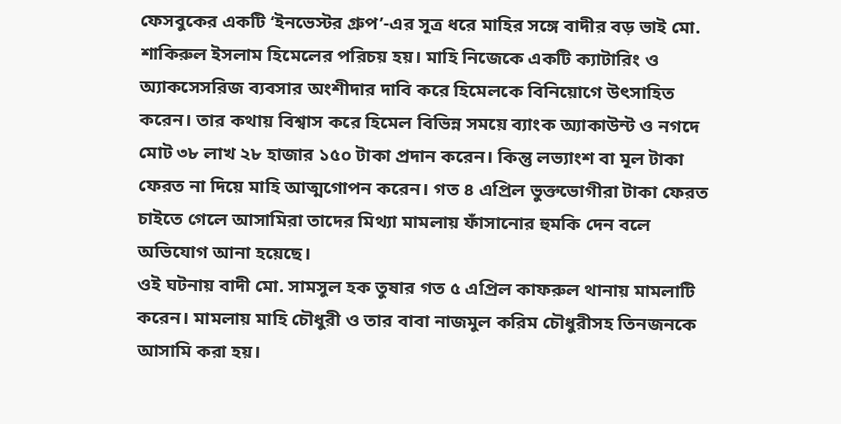ফেসবুকের একটি ‘ইনভেস্টর গ্রুপ’-এর সূত্র ধরে মাহির সঙ্গে বাদীর বড় ভাই মো. শাকিরুল ইসলাম হিমেলের পরিচয় হয়। মাহি নিজেকে একটি ক্যাটারিং ও অ্যাকসেসরিজ ব্যবসার অংশীদার দাবি করে হিমেলকে বিনিয়োগে উৎসাহিত করেন। তার কথায় বিশ্বাস করে হিমেল বিভিন্ন সময়ে ব্যাংক অ্যাকাউন্ট ও নগদে মোট ৩৮ লাখ ২৮ হাজার ১৫০ টাকা প্রদান করেন। কিন্তু লভ্যাংশ বা মূল টাকা ফেরত না দিয়ে মাহি আত্মগোপন করেন। গত ৪ এপ্রিল ভুক্তভোগীরা টাকা ফেরত চাইতে গেলে আসামিরা তাদের মিথ্যা মামলায় ফাঁসানোর হুমকি দেন বলে অভিযোগ আনা হয়েছে।
ওই ঘটনায় বাদী মো. সামসুল হক তুষার গত ৫ এপ্রিল কাফরুল থানায় মামলাটি করেন। মামলায় মাহি চৌধুরী ও তার বাবা নাজমুল করিম চৌধুরীসহ তিনজনকে আসামি করা হয়।